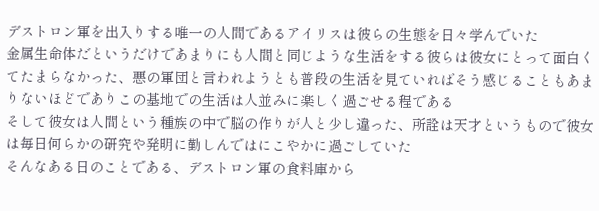デストロン軍を出入りする唯一の人間であるアイリスは彼らの生態を日々学んでいた
金属生命体だというだけであまりにも人間と同じような生活をする彼らは彼女にとって面白くてたまらなかった、悪の軍団と言われようとも普段の生活を見ていればそう感じることもあまりないほどでありこの基地での生活は人並みに楽しく過ごせる程である
そして彼女は人間という種族の中で脳の作りが人と少し違った、所詮は天才というもので彼女は毎日何らかの研究や発明に勤しんではにこやかに過ごしていた
そんなある日のことである、デストロン軍の食料庫から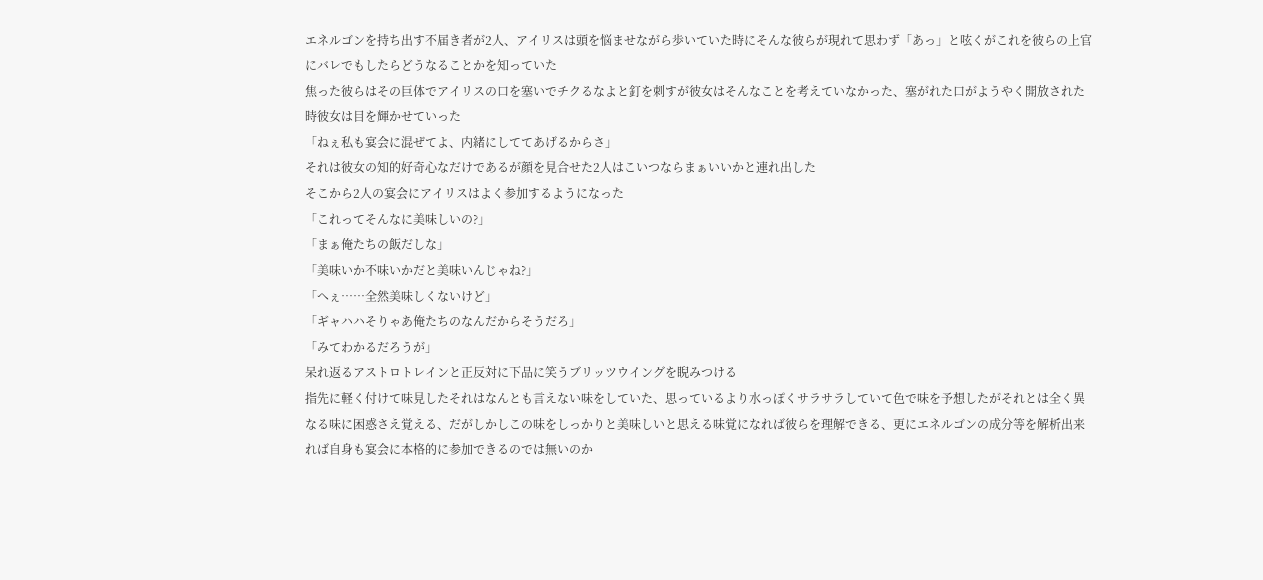エネルゴンを持ち出す不届き者が2人、アイリスは頭を悩ませながら歩いていた時にそんな彼らが現れて思わず「あっ」と呟くがこれを彼らの上官にバレでもしたらどうなることかを知っていた
焦った彼らはその巨体でアイリスの口を塞いでチクるなよと釘を刺すが彼女はそんなことを考えていなかった、塞がれた口がようやく開放された時彼女は目を輝かせていった
「ねぇ私も宴会に混ぜてよ、内緒にしててあげるからさ」
それは彼女の知的好奇心なだけであるが顔を見合せた2人はこいつならまぁいいかと連れ出した
そこから2人の宴会にアイリスはよく参加するようになった
「これってそんなに美味しいの?」
「まぁ俺たちの飯だしな」
「美味いか不味いかだと美味いんじゃね?」
「へぇ……全然美味しくないけど」
「ギャハハそりゃあ俺たちのなんだからそうだろ」
「みてわかるだろうが」
呆れ返るアストロトレインと正反対に下品に笑うブリッツウイングを睨みつける
指先に軽く付けて味見したそれはなんとも言えない味をしていた、思っているより水っぽくサラサラしていて色で味を予想したがそれとは全く異なる味に困惑さえ覚える、だがしかしこの味をしっかりと美味しいと思える味覚になれば彼らを理解できる、更にエネルゴンの成分等を解析出来れば自身も宴会に本格的に参加できるのでは無いのか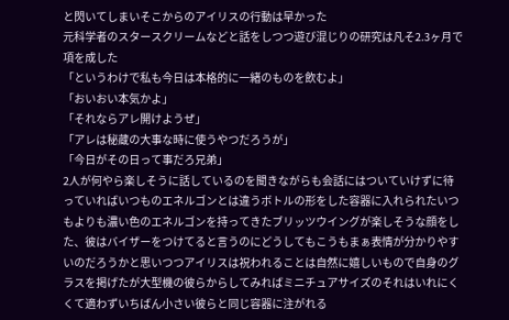と閃いてしまいそこからのアイリスの行動は早かった
元科学者のスタースクリームなどと話をしつつ遊び混じりの研究は凡そ2.3ヶ月で項を成した
「というわけで私も今日は本格的に一緒のものを飲むよ」
「おいおい本気かよ」
「それならアレ開けようぜ」
「アレは秘蔵の大事な時に使うやつだろうが」
「今日がその日って事だろ兄弟」
2人が何やら楽しそうに話しているのを聞きながらも会話にはついていけずに待っていればいつものエネルゴンとは違うボトルの形をした容器に入れられたいつもよりも濃い色のエネルゴンを持ってきたブリッツウイングが楽しそうな顔をした、彼はバイザーをつけてると言うのにどうしてもこうもまぁ表情が分かりやすいのだろうかと思いつつアイリスは祝われることは自然に嬉しいもので自身のグラスを掲げたが大型機の彼らからしてみればミニチュアサイズのそれはいれにくくて適わずいちばん小さい彼らと同じ容器に注がれる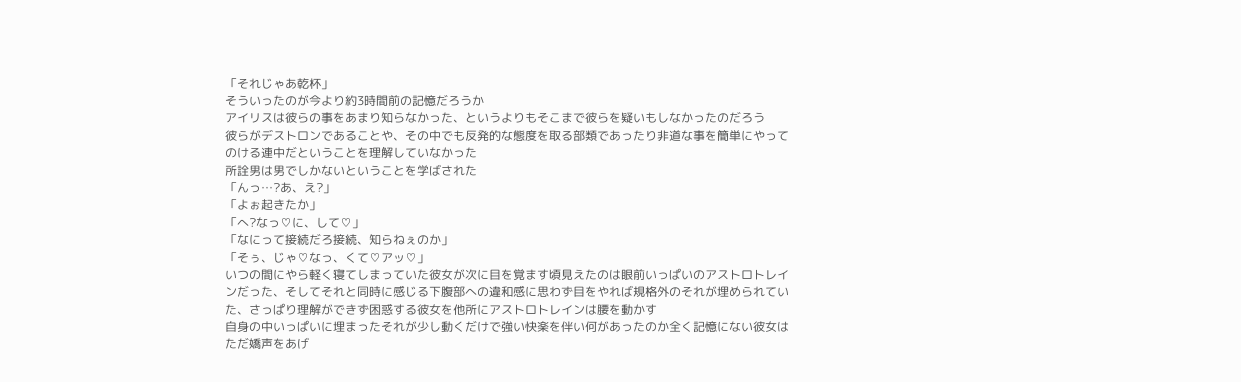「それじゃあ乾杯」
そういったのが今より約3時間前の記憶だろうか
アイリスは彼らの事をあまり知らなかった、というよりもそこまで彼らを疑いもしなかったのだろう
彼らがデストロンであることや、その中でも反発的な態度を取る部類であったり非道な事を簡単にやってのける連中だということを理解していなかった
所詮男は男でしかないということを学ばされた
「んっ…?あ、え?」
「よぉ起きたか」
「へ?なっ♡に、して♡」
「なにって接続だろ接続、知らねぇのか」
「そぅ、じゃ♡なっ、くて♡アッ♡」
いつの間にやら軽く寝てしまっていた彼女が次に目を覚ます頃見えたのは眼前いっぱいのアストロトレインだった、そしてそれと同時に感じる下腹部への違和感に思わず目をやれば規格外のそれが埋められていた、さっぱり理解ができず困惑する彼女を他所にアストロトレインは腰を動かす
自身の中いっぱいに埋まったそれが少し動くだけで強い快楽を伴い何があったのか全く記憶にない彼女はただ嬌声をあげ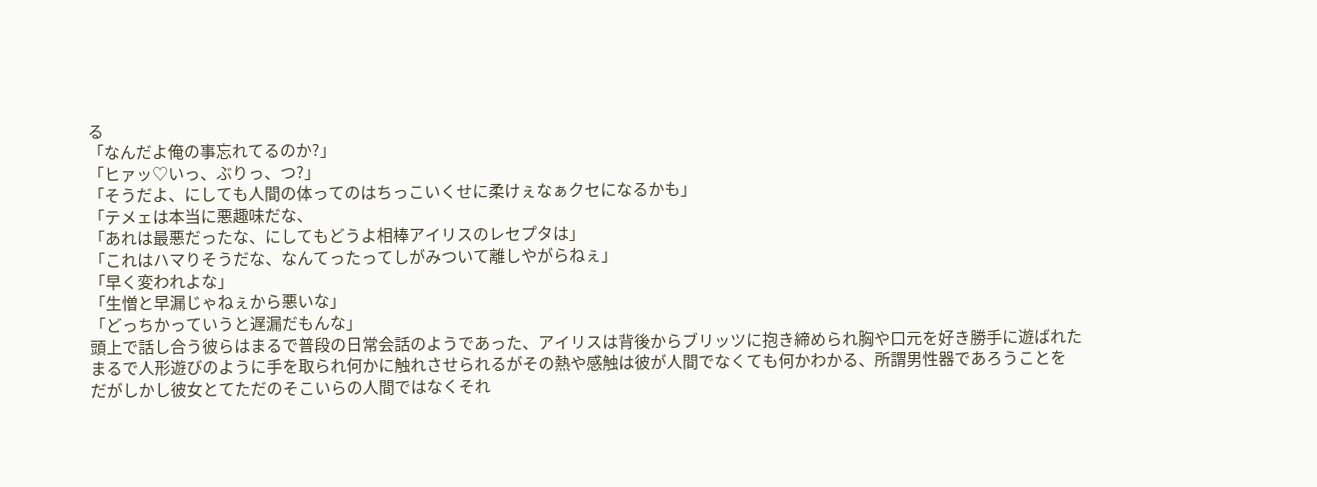る
「なんだよ俺の事忘れてるのか?」
「ヒァッ♡いっ、ぶりっ、つ?」
「そうだよ、にしても人間の体ってのはちっこいくせに柔けぇなぁクセになるかも」
「テメェは本当に悪趣味だな、
「あれは最悪だったな、にしてもどうよ相棒アイリスのレセプタは」
「これはハマりそうだな、なんてったってしがみついて離しやがらねぇ」
「早く変われよな」
「生憎と早漏じゃねぇから悪いな」
「どっちかっていうと遅漏だもんな」
頭上で話し合う彼らはまるで普段の日常会話のようであった、アイリスは背後からブリッツに抱き締められ胸や口元を好き勝手に遊ばれた
まるで人形遊びのように手を取られ何かに触れさせられるがその熱や感触は彼が人間でなくても何かわかる、所謂男性器であろうことを
だがしかし彼女とてただのそこいらの人間ではなくそれ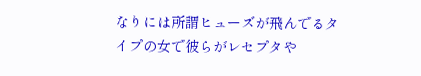なりには所謂ヒューズが飛んでるタイプの女で彼らがレセプタや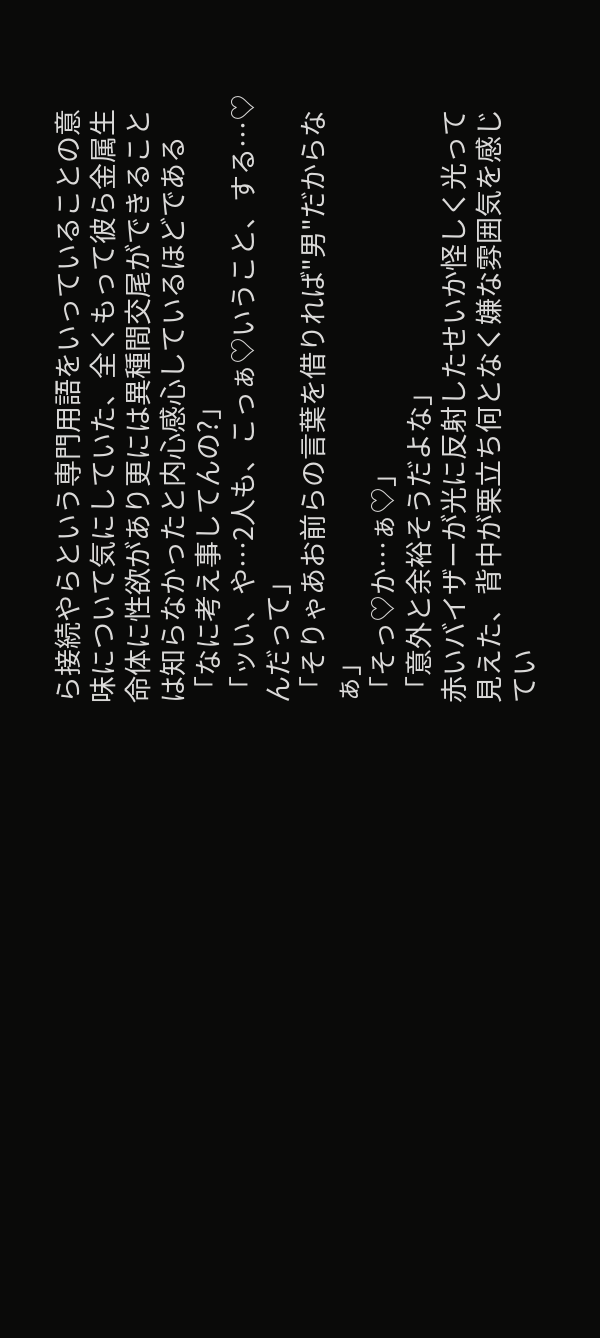ら接続やらという専門用語をいっていることの意味について気にしていた、全くもって彼ら金属生命体に性欲があり更には異種間交尾ができることは知らなかったと内心感心しているほどである
「なに考え事してんの?」
「ッい、や…2人も、こっぁ♡いうこと、する…♡んだって」
「そりゃあお前らの言葉を借りれば"男"だからなぁ」
「そっ♡か…ぁ♡」
「意外と余裕そうだよな」
赤いバイザーが光に反射したせいか怪しく光って見えた、背中が栗立ち何となく嫌な雰囲気を感じてい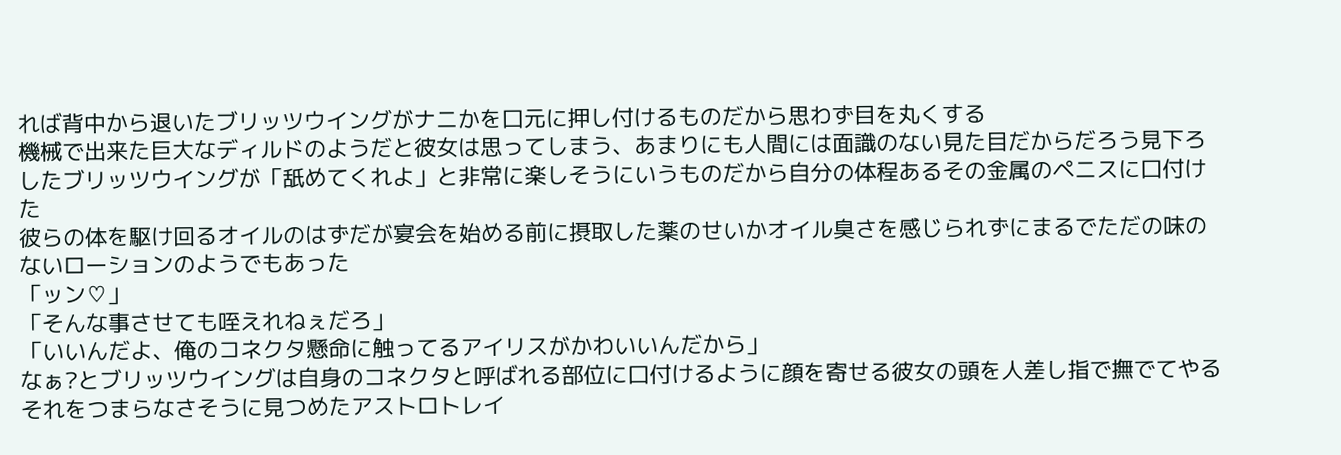れば背中から退いたブリッツウイングがナニかを口元に押し付けるものだから思わず目を丸くする
機械で出来た巨大なディルドのようだと彼女は思ってしまう、あまりにも人間には面識のない見た目だからだろう見下ろしたブリッツウイングが「舐めてくれよ」と非常に楽しそうにいうものだから自分の体程あるその金属のペニスに口付けた
彼らの体を駆け回るオイルのはずだが宴会を始める前に摂取した薬のせいかオイル臭さを感じられずにまるでただの味のないローションのようでもあった
「ッン♡」
「そんな事させても咥えれねぇだろ」
「いいんだよ、俺のコネクタ懸命に触ってるアイリスがかわいいんだから」
なぁ?とブリッツウイングは自身のコネクタと呼ばれる部位に口付けるように顔を寄せる彼女の頭を人差し指で撫でてやる
それをつまらなさそうに見つめたアストロトレイ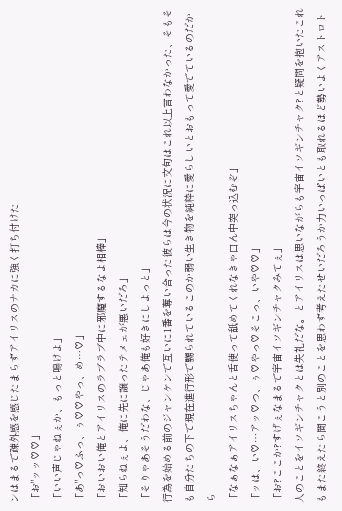ンはまるで疎外感を感じたまらずアイリスのナカに強く打ち付けた
「お"ッッ♡♡」
「いい声じゃねぇか、もっと鳴けよ」
「あ"っ♡ふっ、ぅ♡♡やっ、め…♡」
「おいおい俺とアイリスのラブラブ中に邪魔するなよ相棒」
「知らねぇよ、俺に先に譲ったテメェが悪いだろ」
「そりゃあそうだわな、じゃあ俺も好きにしよっと」
行為を始める前のジャンケンで互いに1番を奪い合った彼らは今の状況に文句はこれ以上言わなかった、そもそも自分たちの下で現在進行形で嬲られているこのか弱い生き物を純粋に愛らしいとおもって愛でているのだから
「なぁなぁアイリスちゃんと舌使って舐めてくれなきゃ口ん中突っ込むぞ」
「ッは、い♡…アッ♡つ、ぅ♡やっ♡そこっ、いや♡♡」
「お?ここか?すげぇなまるで宇宙イソギンチャクみてぇ」
人のことをイソギンチャクとは失礼だな。とアイリスは思いながらも宇宙イソギンチャク?と疑問を抱いたこれもまた終えたら聞こうと別のことを思わず考えたせいだろうか力いっぱいとも取れるほど勢いよくアストロト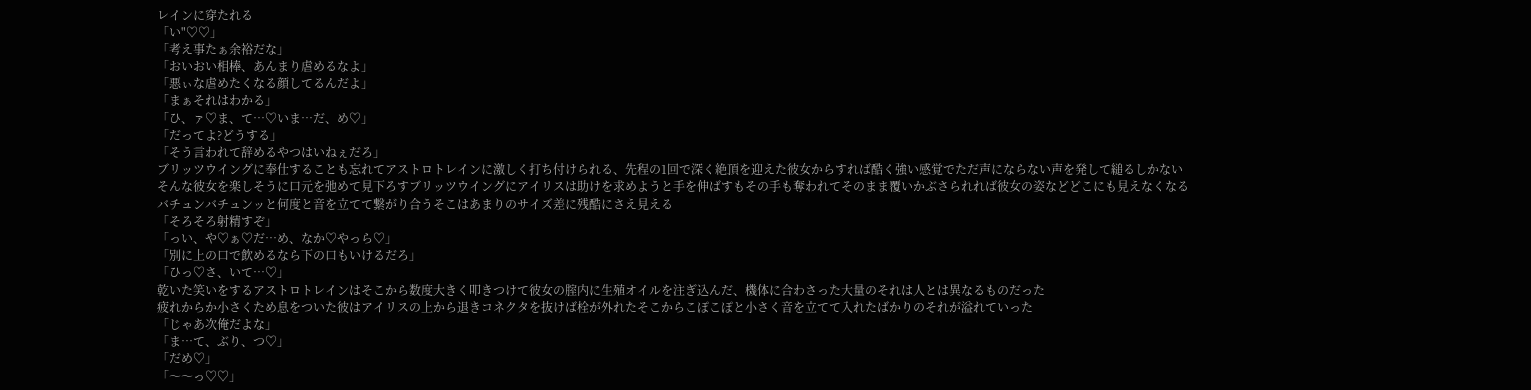レインに穿たれる
「い"♡♡」
「考え事たぁ余裕だな」
「おいおい相棒、あんまり虐めるなよ」
「悪ぃな虐めたくなる顔してるんだよ」
「まぁそれはわかる」
「ひ、ァ♡ま、て…♡いま…だ、め♡」
「だってよ?どうする」
「そう言われて辞めるやつはいねぇだろ」
ブリッツウイングに奉仕することも忘れてアストロトレインに激しく打ち付けられる、先程の1回で深く絶頂を迎えた彼女からすれば酷く強い感覚でただ声にならない声を発して縋るしかない
そんな彼女を楽しそうに口元を弛めて見下ろすブリッツウイングにアイリスは助けを求めようと手を伸ばすもその手も奪われてそのまま覆いかぶさられれば彼女の姿などどこにも見えなくなる
バチュンバチュンッと何度と音を立てて繋がり合うそこはあまりのサイズ差に残酷にさえ見える
「そろそろ射精すぞ」
「っい、や♡ぁ♡だ…め、なか♡やっら♡」
「別に上の口で飲めるなら下の口もいけるだろ」
「ひっ♡さ、いて…♡」
乾いた笑いをするアストロトレインはそこから数度大きく叩きつけて彼女の腟内に生殖オイルを注ぎ込んだ、機体に合わさった大量のそれは人とは異なるものだった
疲れからか小さくため息をついた彼はアイリスの上から退きコネクタを抜けば栓が外れたそこからこぽこぽと小さく音を立てて入れたばかりのそれが溢れていった
「じゃあ次俺だよな」
「ま…て、ぶり、つ♡」
「だめ♡」
「〜〜っ♡♡」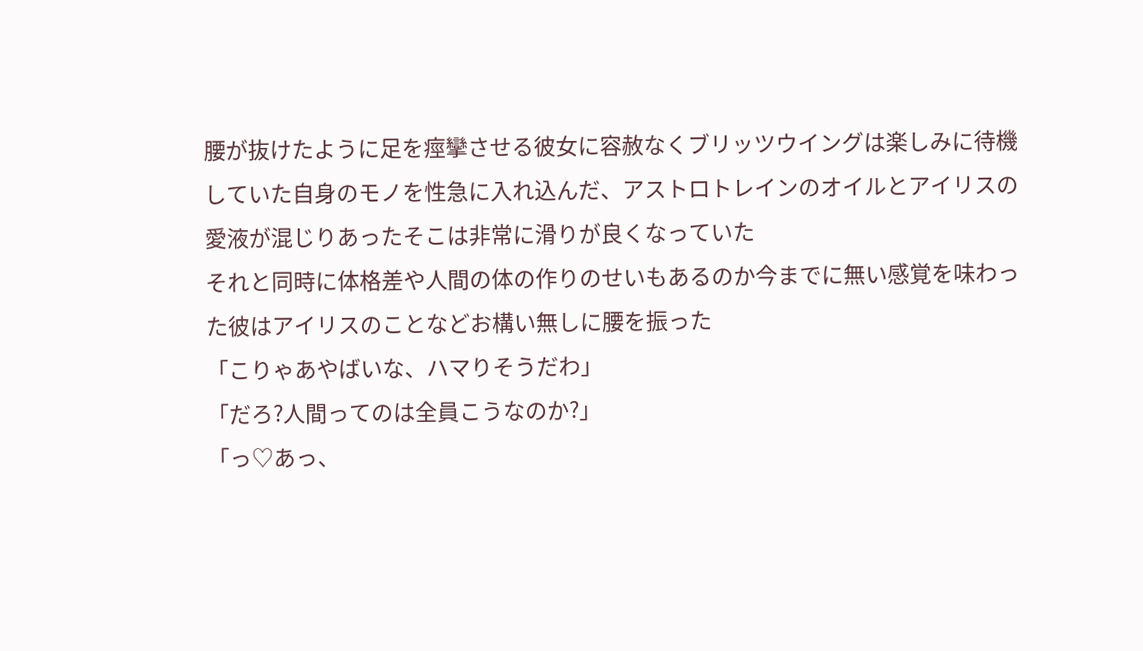腰が抜けたように足を痙攣させる彼女に容赦なくブリッツウイングは楽しみに待機していた自身のモノを性急に入れ込んだ、アストロトレインのオイルとアイリスの愛液が混じりあったそこは非常に滑りが良くなっていた
それと同時に体格差や人間の体の作りのせいもあるのか今までに無い感覚を味わった彼はアイリスのことなどお構い無しに腰を振った
「こりゃあやばいな、ハマりそうだわ」
「だろ?人間ってのは全員こうなのか?」
「っ♡あっ、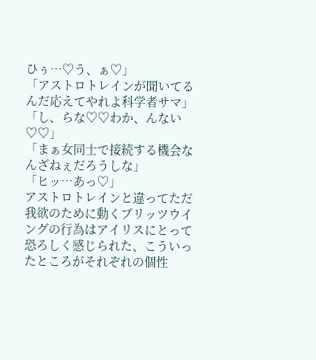ひぅ…♡う、ぁ♡」
「アストロトレインが聞いてるんだ応えてやれよ科学者サマ」
「し、らな♡♡わか、んない♡♡」
「まぁ女同士で接続する機会なんざねぇだろうしな」
「ヒッ…あっ♡」
アストロトレインと違ってただ我欲のために動くブリッツウイングの行為はアイリスにとって恐ろしく感じられた、こういったところがそれぞれの個性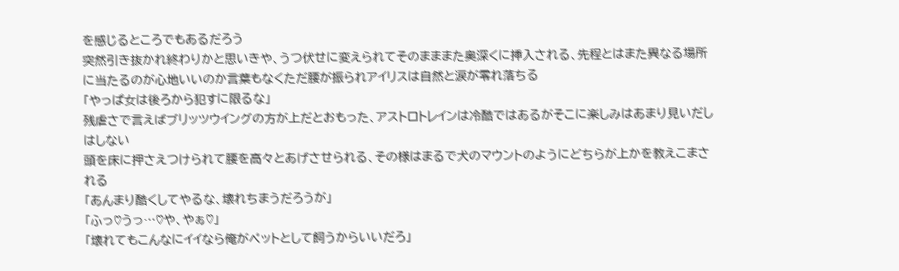を感じるところでもあるだろう
突然引き抜かれ終わりかと思いきや、うつ伏せに変えられてそのまままた奥深くに挿入される、先程とはまた異なる場所に当たるのが心地いいのか言葉もなくただ腰が振られアイリスは自然と涙が零れ落ちる
「やっぱ女は後ろから犯すに限るな」
残虐さで言えばブリッツウイングの方が上だとおもった、アストロトレインは冷酷ではあるがそこに楽しみはあまり見いだしはしない
頭を床に押さえつけられて腰を高々とあげさせられる、その様はまるで犬のマウントのようにどちらが上かを教えこまされる
「あんまり酷くしてやるな、壊れちまうだろうが」
「ふっ♡うっ…♡や、やぁ♡」
「壊れてもこんなにイイなら俺がペットとして飼うからいいだろ」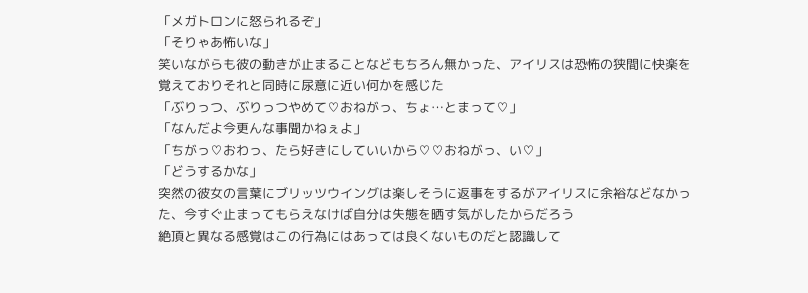「メガトロンに怒られるぞ」
「そりゃあ怖いな」
笑いながらも彼の動きが止まることなどもちろん無かった、アイリスは恐怖の狭間に快楽を覚えておりそれと同時に尿意に近い何かを感じた
「ぶりっつ、ぶりっつやめて♡おねがっ、ちょ…とまって♡」
「なんだよ今更んな事聞かねぇよ」
「ちがっ♡おわっ、たら好きにしていいから♡♡おねがっ、い♡」
「どうするかな」
突然の彼女の言葉にブリッツウイングは楽しそうに返事をするがアイリスに余裕などなかった、今すぐ止まってもらえなけば自分は失態を晒す気がしたからだろう
絶頂と異なる感覚はこの行為にはあっては良くないものだと認識して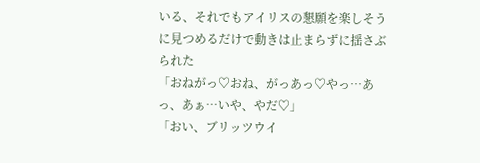いる、それでもアイリスの懇願を楽しそうに見つめるだけで動きは止まらずに揺さぶられた
「おねがっ♡おね、がっあっ♡やっ…あっ、あぁ…いや、やだ♡」
「おい、ブリッツウイ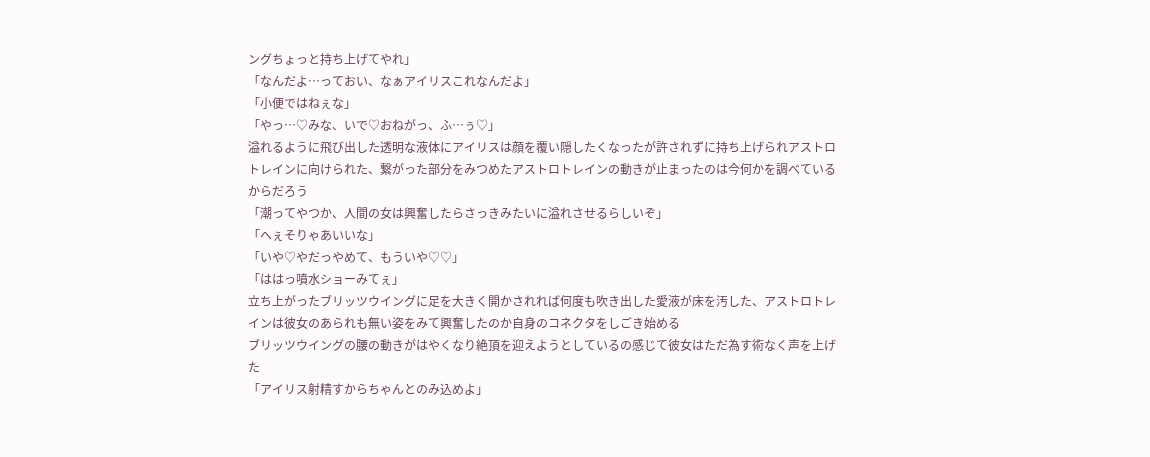ングちょっと持ち上げてやれ」
「なんだよ…っておい、なぁアイリスこれなんだよ」
「小便ではねぇな」
「やっ…♡みな、いで♡おねがっ、ふ…ぅ♡」
溢れるように飛び出した透明な液体にアイリスは顔を覆い隠したくなったが許されずに持ち上げられアストロトレインに向けられた、繋がった部分をみつめたアストロトレインの動きが止まったのは今何かを調べているからだろう
「潮ってやつか、人間の女は興奮したらさっきみたいに溢れさせるらしいぞ」
「へぇそりゃあいいな」
「いや♡やだっやめて、もういや♡♡」
「ははっ噴水ショーみてぇ」
立ち上がったブリッツウイングに足を大きく開かされれば何度も吹き出した愛液が床を汚した、アストロトレインは彼女のあられも無い姿をみて興奮したのか自身のコネクタをしごき始める
ブリッツウイングの腰の動きがはやくなり絶頂を迎えようとしているの感じて彼女はただ為す術なく声を上げた
「アイリス射精すからちゃんとのみ込めよ」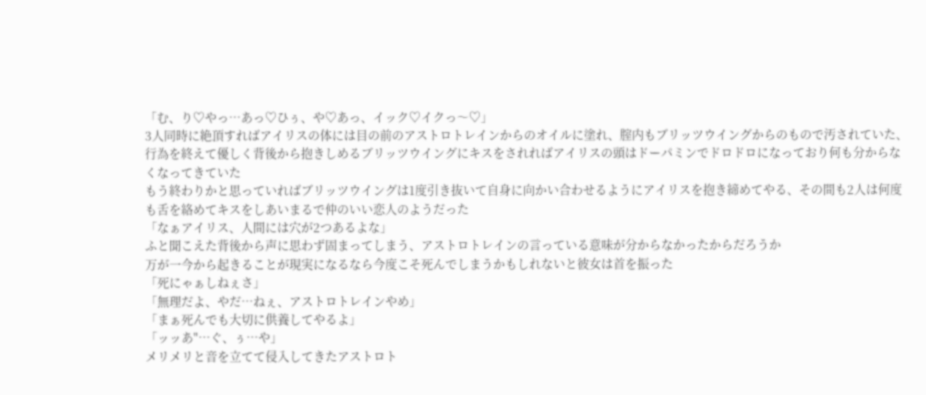「む、り♡やっ…あっ♡ひぅ、や♡あっ、イック♡イクっ〜♡」
3人同時に絶頂すればアイリスの体には目の前のアストロトレインからのオイルに塗れ、腟内もブリッツウイングからのもので汚されていた、行為を終えて優しく背後から抱きしめるブリッツウイングにキスをされればアイリスの頭はドーパミンでドロドロになっており何も分からなくなってきていた
もう終わりかと思っていればブリッツウイングは1度引き抜いて自身に向かい合わせるようにアイリスを抱き締めてやる、その間も2人は何度も舌を絡めてキスをしあいまるで仲のいい恋人のようだった
「なぁアイリス、人間には穴が2つあるよな」
ふと聞こえた背後から声に思わず固まってしまう、アストロトレインの言っている意味が分からなかったからだろうか
万が一今から起きることが現実になるなら今度こそ死んでしまうかもしれないと彼女は首を振った
「死にゃぁしねぇさ」
「無理だよ、やだ…ねぇ、アストロトレインやめ」
「まぁ死んでも大切に供養してやるよ」
「ッッあ"…ぐ、ぅ…や」
メリメリと音を立てて侵入してきたアストロト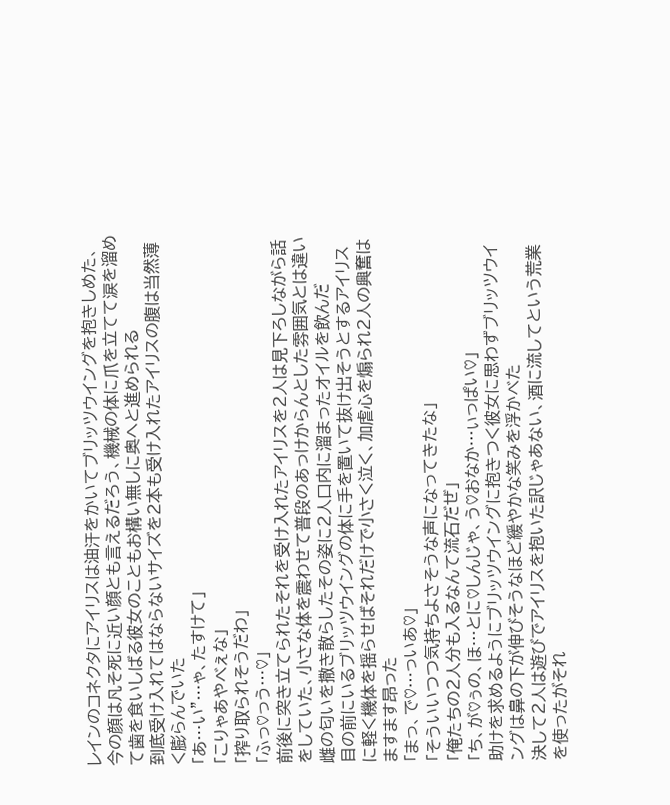レインのコネクタにアイリスは油汗をかいてブリッツウイングを抱きしめた、今の顔は凡そ死に近い顔とも言えるだろう、機械の体に爪を立てて涙を溜めて歯を食いしばる彼女のこともお構い無しに奥へと進められる
到底受け入れてはならないサイズを2本も受け入れたアイリスの腹は当然薄く膨らんでいた
「あ…い"…ゃ、たすけて」
「こりゃあやべぇな」
「搾り取られそうだわ」
「ふっ♡っう…♡」
前後に突き立てられたそれを受け入れたアイリスを2人は見下ろしながら話をしていた、小さな体を震わせて普段のあっけからんとした雰囲気とは違い雌の匂いを撒き散らしたその姿に2人口内に溜まったオイルを飲んだ
目の前にいるブリッツウイングの体に手を置いて抜け出そうとするアイリスに軽く機体を揺らせばそれだけで小さく泣く、加虐心を煽られ2人の興奮はますます昂った
「まっ、で♡…っいあ♡」
「そういいつつ気持ちよさそうな声になってきたな」
「俺たちの2人分も入るなんて流石だぜ」
「ち、が♡ぅの、ほ…とに♡しんじゃ、う♡おなか…ぃっぱい♡」
助けを求めるようにブリッツウイングに抱きつく彼女に思わずブリッツウイングは鼻の下が伸びそうなほど緩やかな笑みを浮かべた
決して2人は遊びでアイリスを抱いた訳じゃあない、酒に流してという荒業を使ったがそれ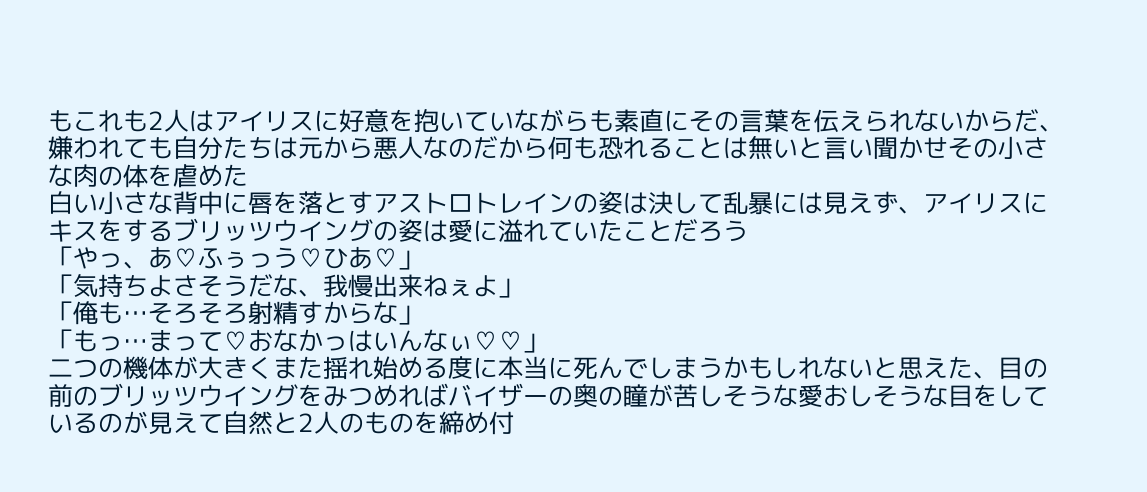もこれも2人はアイリスに好意を抱いていながらも素直にその言葉を伝えられないからだ、嫌われても自分たちは元から悪人なのだから何も恐れることは無いと言い聞かせその小さな肉の体を虐めた
白い小さな背中に唇を落とすアストロトレインの姿は決して乱暴には見えず、アイリスにキスをするブリッツウイングの姿は愛に溢れていたことだろう
「やっ、あ♡ふぅっう♡ひあ♡」
「気持ちよさそうだな、我慢出来ねぇよ」
「俺も…そろそろ射精すからな」
「もっ…まって♡おなかっはいんなぃ♡♡」
二つの機体が大きくまた揺れ始める度に本当に死んでしまうかもしれないと思えた、目の前のブリッツウイングをみつめればバイザーの奥の瞳が苦しそうな愛おしそうな目をしているのが見えて自然と2人のものを締め付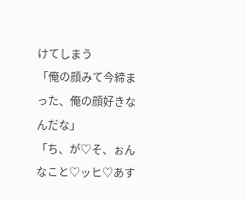けてしまう
「俺の顔みて今締まった、俺の顔好きなんだな」
「ち、が♡そ、ぉんなこと♡ッヒ♡あす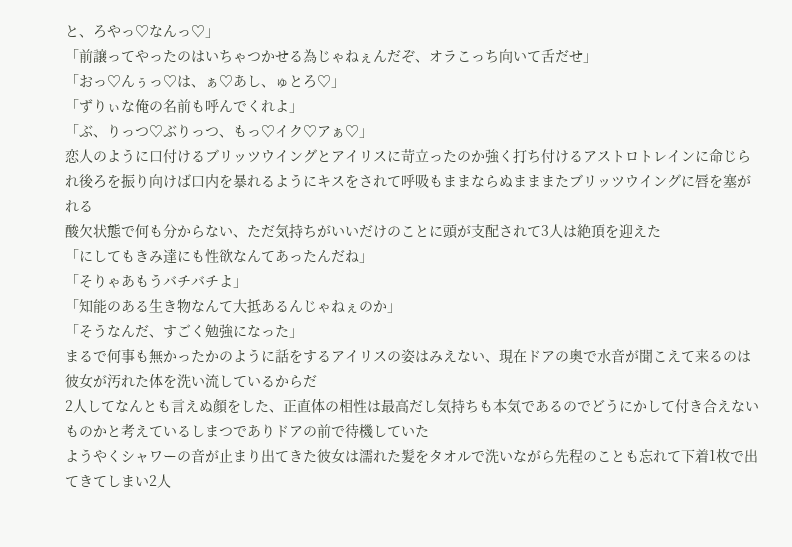と、ろやっ♡なんっ♡」
「前譲ってやったのはいちゃつかせる為じゃねぇんだぞ、オラこっち向いて舌だせ」
「おっ♡んぅっ♡は、ぁ♡あし、ゅとろ♡」
「ずりぃな俺の名前も呼んでくれよ」
「ぶ、りっつ♡ぶりっつ、もっ♡イク♡アぁ♡」
恋人のように口付けるブリッツウイングとアイリスに苛立ったのか強く打ち付けるアストロトレインに命じられ後ろを振り向けば口内を暴れるようにキスをされて呼吸もままならぬまままたブリッツウイングに唇を塞がれる
酸欠状態で何も分からない、ただ気持ちがいいだけのことに頭が支配されて3人は絶頂を迎えた
「にしてもきみ達にも性欲なんてあったんだね」
「そりゃあもうバチバチよ」
「知能のある生き物なんて大抵あるんじゃねぇのか」
「そうなんだ、すごく勉強になった」
まるで何事も無かったかのように話をするアイリスの姿はみえない、現在ドアの奥で水音が聞こえて来るのは彼女が汚れた体を洗い流しているからだ
2人してなんとも言えぬ顔をした、正直体の相性は最高だし気持ちも本気であるのでどうにかして付き合えないものかと考えているしまつでありドアの前で待機していた
ようやくシャワーの音が止まり出てきた彼女は濡れた髪をタオルで洗いながら先程のことも忘れて下着1枚で出てきてしまい2人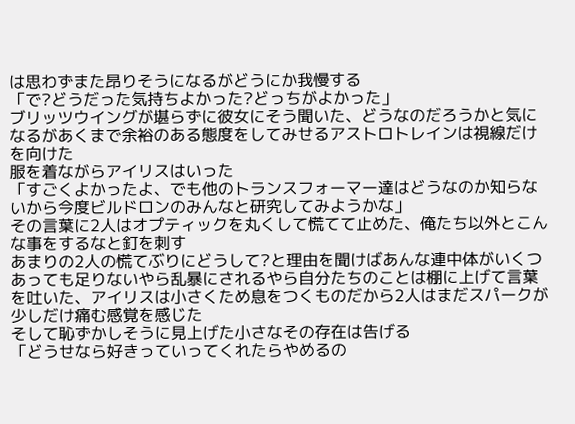は思わずまた昂りそうになるがどうにか我慢する
「で?どうだった気持ちよかった?どっちがよかった」
ブリッツウイングが堪らずに彼女にそう聞いた、どうなのだろうかと気になるがあくまで余裕のある態度をしてみせるアストロトレインは視線だけを向けた
服を着ながらアイリスはいった
「すごくよかったよ、でも他のトランスフォーマー達はどうなのか知らないから今度ビルドロンのみんなと研究してみようかな」
その言葉に2人はオプティックを丸くして慌てて止めた、俺たち以外とこんな事をするなと釘を刺す
あまりの2人の慌てぶりにどうして?と理由を聞けばあんな連中体がいくつあっても足りないやら乱暴にされるやら自分たちのことは棚に上げて言葉を吐いた、アイリスは小さくため息をつくものだから2人はまだスパークが少しだけ痛む感覚を感じた
そして恥ずかしそうに見上げた小さなその存在は告げる
「どうせなら好きっていってくれたらやめるの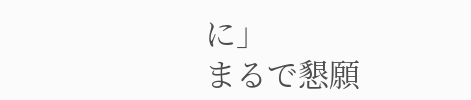に」
まるで懇願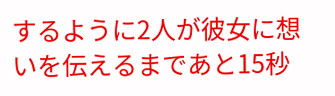するように2人が彼女に想いを伝えるまであと15秒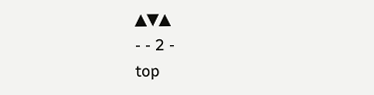▲▼▲
- - 2 -
top